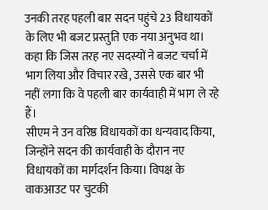उनकी तरह पहली बार सदन पहुंचे 23 विधायकों के लिए भी बजट प्रस्तुति एक नया अनुभव था। कहा कि जिस तरह नए सदस्यों ने बजट चर्चा में भाग लिया और विचार रखे, उससे एक बार भी नहीं लगा कि वे पहली बार कार्यवाही में भाग ले रहे हैं।
सीएम ने उन वरिष्ठ विधायकों का धन्यवाद किया, जिन्होंने सदन की कार्यवाही के दौरान नए विधायकों का मार्गदर्शन किया। विपक्ष के वाकआउट पर चुटकी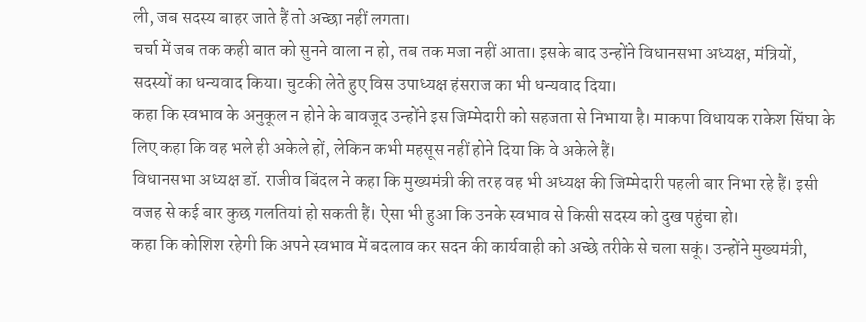ली, जब सदस्य बाहर जाते हैं तो अच्छा नहीं लगता।
चर्चा में जब तक कही बात को सुनने वाला न हो, तब तक मजा नहीं आता। इसके बाद उन्होंने विधानसभा अध्यक्ष, मंत्रियों, सदस्यों का धन्यवाद किया। चुटकी लेते हुए विस उपाध्यक्ष हंसराज का भी धन्यवाद दिया।
कहा कि स्वभाव के अनुकूल न होने के बावजूद उन्होंने इस जिम्मेदारी को सहजता से निभाया है। माकपा विधायक राकेश सिंघा के लिए कहा कि वह भले ही अकेले हों, लेकिन कभी महसूस नहीं होने दिया कि वे अकेले हैं।
विधानसभा अध्यक्ष डॉ. राजीव बिंदल ने कहा कि मुख्यमंत्री की तरह वह भी अध्यक्ष की जिम्मेदारी पहली बार निभा रहे हैं। इसी वजह से कई बार कुछ गलतियां हो सकती हैं। ऐसा भी हुआ कि उनके स्वभाव से किसी सदस्य को दुख पहुंचा हो।
कहा कि कोशिश रहेगी कि अपने स्वभाव में बदलाव कर सदन की कार्यवाही को अच्छे तरीके से चला सकूं। उन्होंने मुख्यमंत्री,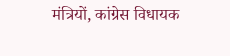मंत्रियों, कांग्रेस विधायक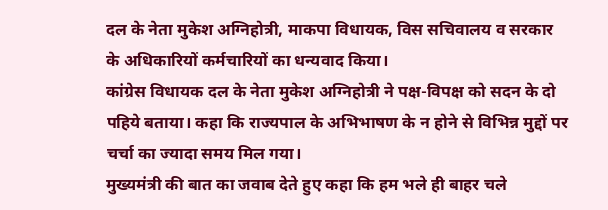दल के नेता मुकेश अग्निहोत्री, माकपा विधायक, विस सचिवालय व सरकार के अधिकारियों कर्मचारियों का धन्यवाद किया।
कांग्रेस विधायक दल के नेता मुकेश अग्निहोत्री ने पक्ष-विपक्ष को सदन के दो पहिये बताया। कहा कि राज्यपाल के अभिभाषण के न होने से विभिन्न मुद्दों पर चर्चा का ज्यादा समय मिल गया।
मुख्यमंत्री की बात का जवाब देते हुए कहा कि हम भले ही बाहर चले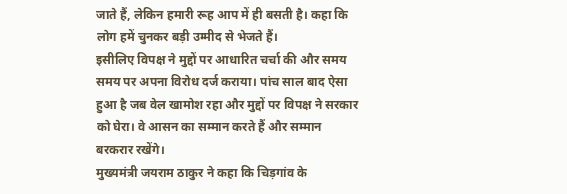जाते हैं, लेकिन हमारी रूह आप में ही बसती है। कहा कि लोग हमें चुनकर बड़ी उम्मीद से भेजते हैं।
इसीलिए विपक्ष ने मुद्दों पर आधारित चर्चा की और समय समय पर अपना विरोध दर्ज कराया। पांच साल बाद ऐसा हुआ है जब वेल खामोश रहा और मुद्दों पर विपक्ष ने सरकार को घेरा। वे आसन का सम्मान करते हैं और सम्मान बरकरार रखेंगे।
मुख्यमंत्री जयराम ठाकुर ने कहा कि चिड़गांव के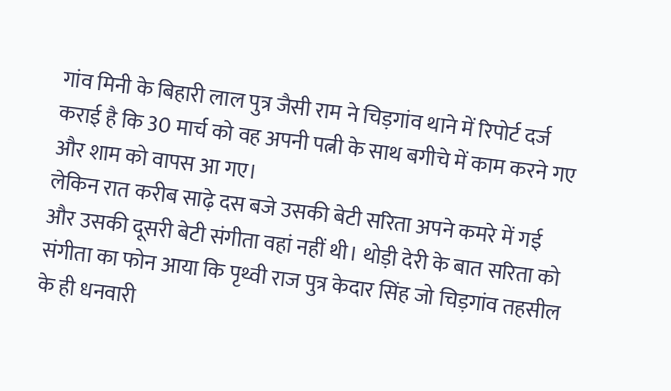गांव मिनी के बिहारी लाल पुत्र जैसी राम ने चिड़गांव थाने में रिपोर्ट दर्ज कराई है कि 30 मार्च को वह अपनी पत्नी के साथ बगीचे में काम करने गए और शाम को वापस आ गए।
लेकिन रात करीब साढ़े दस बजे उसकी बेटी सरिता अपने कमरे में गई और उसकी दूसरी बेटी संगीता वहां नहीं थी। थोड़ी देरी के बात सरिता को संगीता का फोन आया कि पृथ्वी राज पुत्र केदार सिंह जो चिड़गांव तहसील के ही धनवारी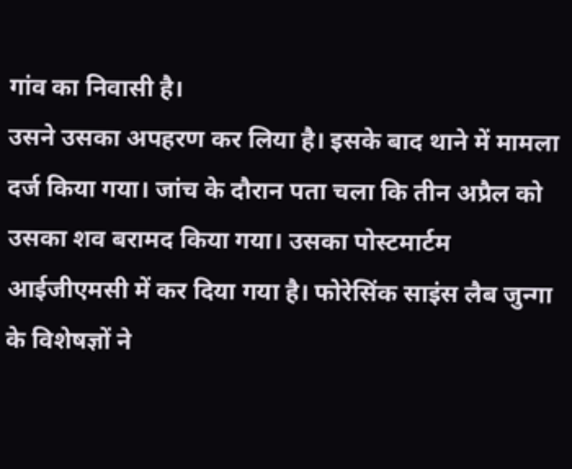गांव का निवासी है।
उसने उसका अपहरण कर लिया है। इसके बाद थाने में मामला दर्ज किया गया। जांच के दौरान पता चला कि तीन अप्रैल को उसका शव बरामद किया गया। उसका पोस्टमार्टम आईजीएमसी में कर दिया गया है। फोरेसिंक साइंस लैब जुन्गा के विशेषज्ञों ने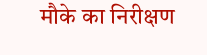मौके का निरीक्षण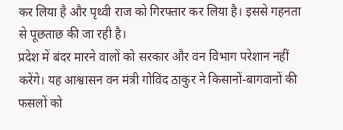कर लिया है और पृथ्वी राज को गिरफ्तार कर लिया है। इससे गहनता से पूछताछ की जा रही है।
प्रदेश में बंदर मारने वालों को सरकार और वन विभाग परेशान नहीं करेंगे। यह आश्वासन वन मंत्री गोविंद ठाकुर ने किसानों-बागवानों की फसलों को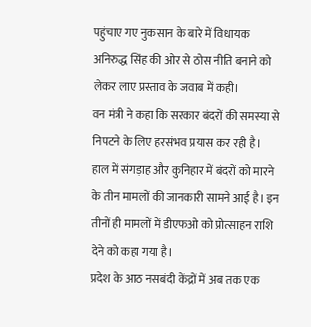पहुंचाए गए नुकसान के बारे में विधायक अनिरुद्ध सिंह की ओर से ठोस नीति बनाने को लेकर लाए प्रस्ताव के जवाब में कही।
वन मंत्री ने कहा कि सरकार बंदरों की समस्या से निपटने के लिए हरसंभव प्रयास कर रही है। हाल में संगड़ाह और कुनिहार में बंदरों को मारने के तीन मामलों की जानकारी सामने आई है। इन तीनों ही मामलों में डीएफओ को प्रोत्साहन राशि देने को कहा गया है।
प्रदेश के आठ नसबंदी केंद्रों में अब तक एक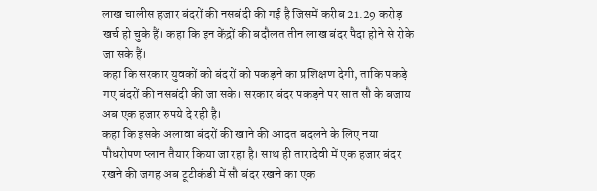लाख चालीस हजार बंदरों की नसबंदी की गई है जिसमें करीब 21.29 करोड़ खर्च हो चुके हैं। कहा कि इन केंद्रों की बदौलत तीन लाख बंदर पैदा होने से रोके जा सके हैं।
कहा कि सरकार युवकों को बंदरों को पकड़ने का प्रशिक्षण देगी, ताकि पकड़े गए बंदरों की नसबंदी की जा सके। सरकार बंदर पकड़ने पर सात सौ के बजाय अब एक हजार रुपये दे रही है।
कहा कि इसके अलावा बंदरों की खाने की आदत बदलने के लिए नया पौधरोपण प्लान तैयार किया जा रहा है। साथ ही तारादेवी में एक हजार बंदर रखने की जगह अब टूटीकंडी में सौ बंदर रखने का एक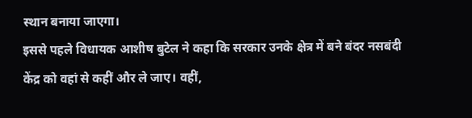स्थान बनाया जाएगा।
इससे पहले विधायक आशीष बुटेल ने कहा कि सरकार उनके क्षेत्र में बने बंदर नसबंदी केंद्र को वहां से कहीं और ले जाए। वहीं,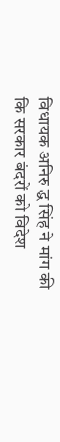विधायक अनिरु द्ध सिंह ने मांग की कि सरकार बंदरों को विदेश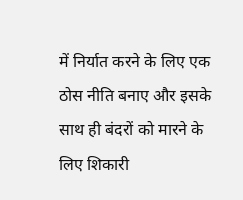में निर्यात करने के लिए एक ठोस नीति बनाए और इसके साथ ही बंदरों को मारने के लिए शिकारी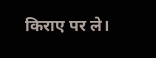किराए पर ले।